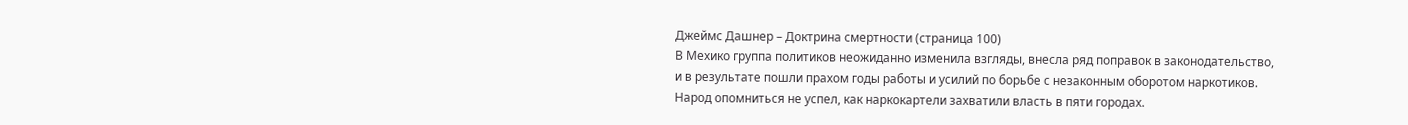Джеймс Дашнер – Доктрина смертности (страница 100)
В Мехико группа политиков неожиданно изменила взгляды, внесла ряд поправок в законодательство, и в результате пошли прахом годы работы и усилий по борьбе с незаконным оборотом наркотиков. Народ опомниться не успел, как наркокартели захватили власть в пяти городах.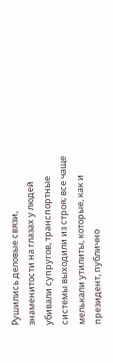Рушились деловые связи, знаменитости на глазах у людей убивали супругов, транспортные системы выходили из строя; все чаще мелькали утилиты, которые, как и президент, публично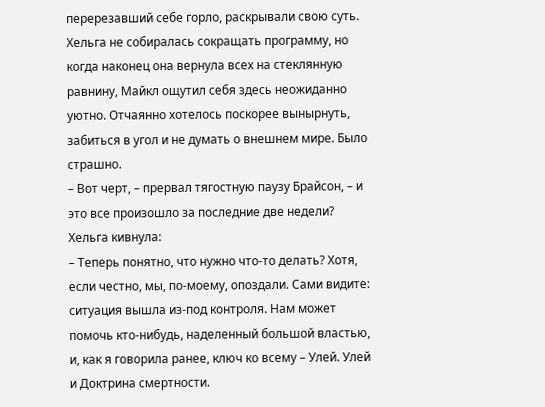перерезавший себе горло, раскрывали свою суть.
Хельга не собиралась сокращать программу, но когда наконец она вернула всех на стеклянную равнину, Майкл ощутил себя здесь неожиданно уютно. Отчаянно хотелось поскорее вынырнуть, забиться в угол и не думать о внешнем мире. Было страшно.
– Вот черт, – прервал тягостную паузу Брайсон, – и это все произошло за последние две недели?
Хельга кивнула:
– Теперь понятно, что нужно что-то делать? Хотя, если честно, мы, по-моему, опоздали. Сами видите: ситуация вышла из-под контроля. Нам может помочь кто-нибудь, наделенный большой властью, и, как я говорила ранее, ключ ко всему – Улей. Улей и Доктрина смертности.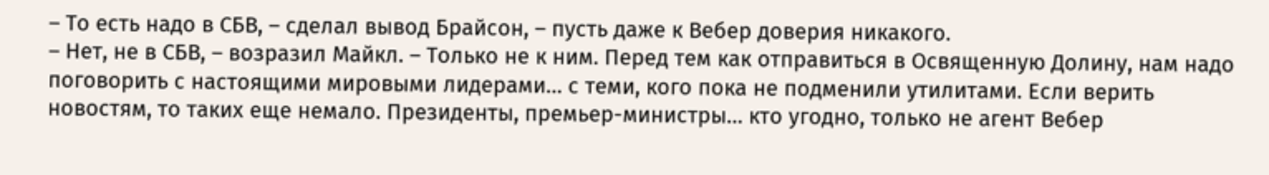– То есть надо в СБВ, – сделал вывод Брайсон, – пусть даже к Вебер доверия никакого.
– Нет, не в СБВ, – возразил Майкл. – Только не к ним. Перед тем как отправиться в Освященную Долину, нам надо поговорить с настоящими мировыми лидерами… с теми, кого пока не подменили утилитами. Если верить новостям, то таких еще немало. Президенты, премьер-министры… кто угодно, только не агент Вебер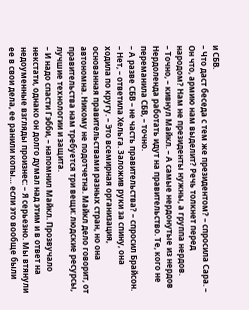и СБВ.
– Что даст беседа с тем же президентом? – спросила Сара. – Он что, армию нам выделит? Речь толкнет перед народом? Нам не президенты нужны, а группа нердов.
– Точно, – кивнул Майкл. – А самые нердонутые из нердов Нердоленда работать идут на правительство. Те, кого не переманила СБВ, – точно.
– А разве СБВ – не часть правительства? – спросил Брайсон.
– Нет, – ответила Хельга. Заложив руки за спину, она ходила по кругу. – Это всемирная организация, основанная правительствами разных стран, но она автономна. Никому не подотчетна. Майкл дело говорит, от правительства нам требуется три вещи: людские ресурсы, лучшие технологии и защита.
– И надо спасти Гэбби, – напомнил Майкл. Прозвучало некстати, однако он долго думал над этим и в ответ на недоуменные взгляды произнес: – Я серьезно. Мы втянули ее в свои дела, ее ранили копы… если это вообще были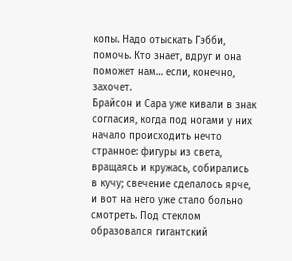копы. Надо отыскать Гэбби, помочь. Кто знает, вдруг и она поможет нам… если, конечно, захочет.
Брайсон и Сара уже кивали в знак согласия, когда под ногами у них начало происходить нечто странное: фигуры из света, вращаясь и кружась, собирались в кучу; свечение сделалось ярче, и вот на него уже стало больно смотреть. Под стеклом образовался гигантский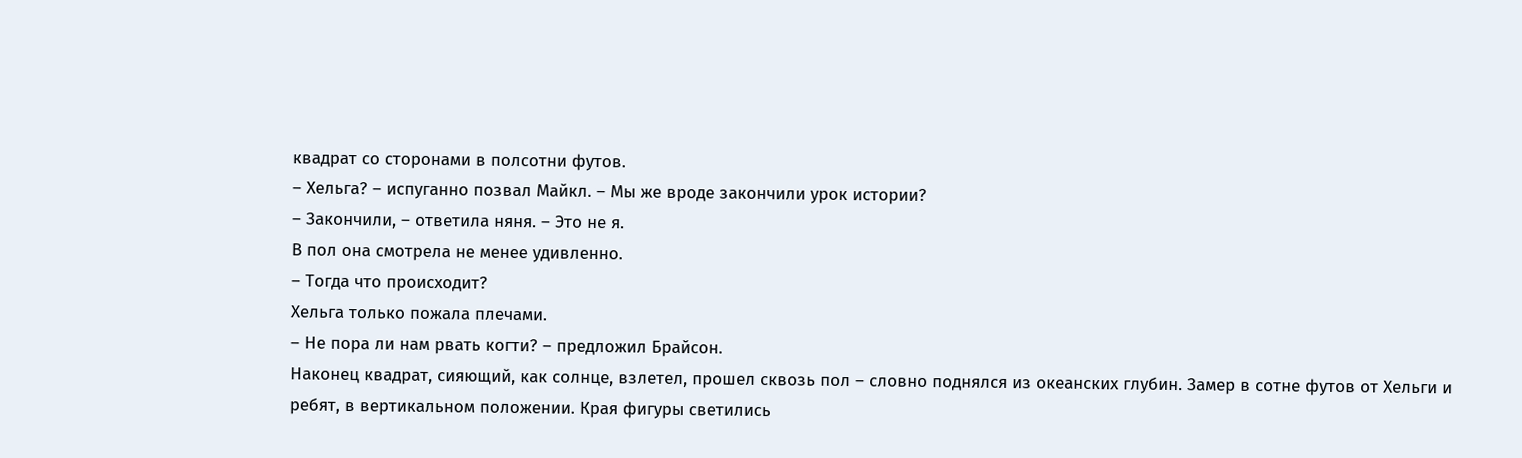квадрат со сторонами в полсотни футов.
– Хельга? – испуганно позвал Майкл. – Мы же вроде закончили урок истории?
– Закончили, – ответила няня. – Это не я.
В пол она смотрела не менее удивленно.
– Тогда что происходит?
Хельга только пожала плечами.
– Не пора ли нам рвать когти? – предложил Брайсон.
Наконец квадрат, сияющий, как солнце, взлетел, прошел сквозь пол – словно поднялся из океанских глубин. Замер в сотне футов от Хельги и ребят, в вертикальном положении. Края фигуры светились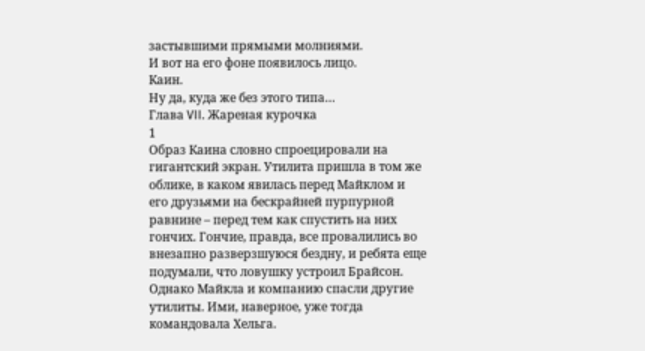застывшими прямыми молниями.
И вот на его фоне появилось лицо.
Каин.
Ну да, куда же без этого типа…
Глава VII. Жареная курочка
1
Образ Каина словно спроецировали на гигантский экран. Утилита пришла в том же облике, в каком явилась перед Майклом и его друзьями на бескрайней пурпурной равнине – перед тем как спустить на них гончих. Гончие, правда, все провалились во внезапно разверзшуюся бездну, и ребята еще подумали, что ловушку устроил Брайсон. Однако Майкла и компанию спасли другие утилиты. Ими, наверное, уже тогда командовала Хельга.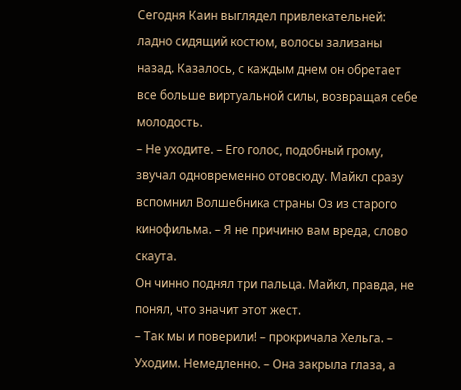Сегодня Каин выглядел привлекательней: ладно сидящий костюм, волосы зализаны назад. Казалось, с каждым днем он обретает все больше виртуальной силы, возвращая себе молодость.
– Не уходите. – Его голос, подобный грому, звучал одновременно отовсюду. Майкл сразу вспомнил Волшебника страны Оз из старого кинофильма. – Я не причиню вам вреда, слово скаута.
Он чинно поднял три пальца. Майкл, правда, не понял, что значит этот жест.
– Так мы и поверили! – прокричала Хельга. – Уходим. Немедленно. – Она закрыла глаза, а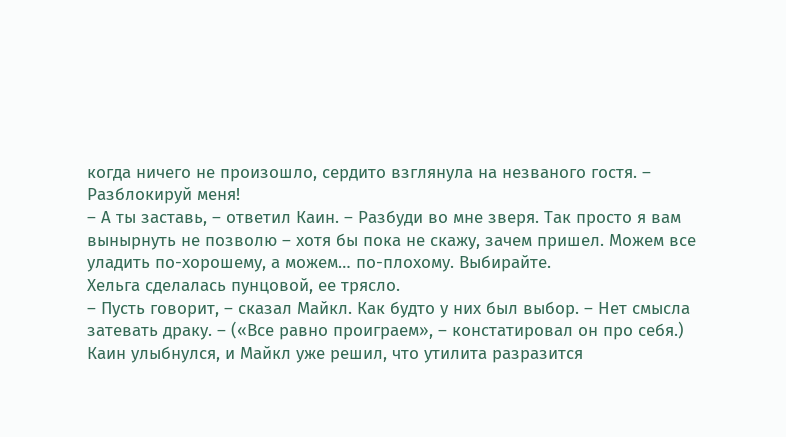когда ничего не произошло, сердито взглянула на незваного гостя. – Разблокируй меня!
– А ты заставь, – ответил Каин. – Разбуди во мне зверя. Так просто я вам вынырнуть не позволю – хотя бы пока не скажу, зачем пришел. Можем все уладить по-хорошему, а можем… по-плохому. Выбирайте.
Хельга сделалась пунцовой, ее трясло.
– Пусть говорит, – сказал Майкл. Как будто у них был выбор. – Нет смысла затевать драку. – («Все равно проиграем», – констатировал он про себя.)
Каин улыбнулся, и Майкл уже решил, что утилита разразится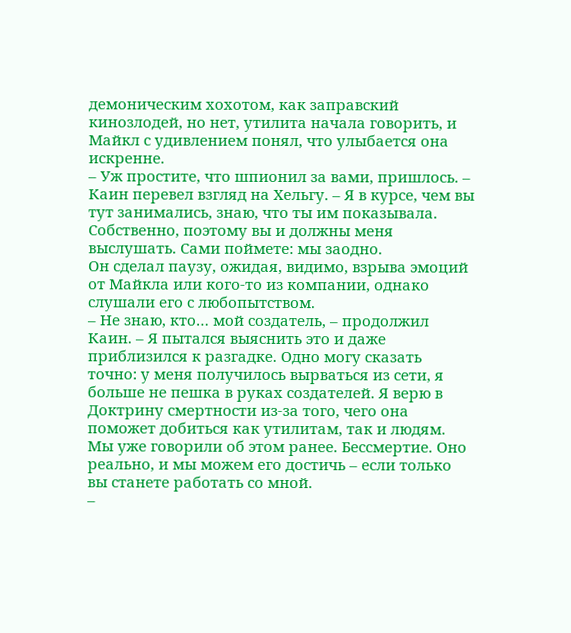демоническим хохотом, как заправский кинозлодей, но нет, утилита начала говорить, и Майкл с удивлением понял, что улыбается она искренне.
– Уж простите, что шпионил за вами, пришлось. – Каин перевел взгляд на Хельгу. – Я в курсе, чем вы тут занимались, знаю, что ты им показывала. Собственно, поэтому вы и должны меня выслушать. Сами поймете: мы заодно.
Он сделал паузу, ожидая, видимо, взрыва эмоций от Майкла или кого-то из компании, однако слушали его с любопытством.
– Не знаю, кто… мой создатель, – продолжил Каин. – Я пытался выяснить это и даже приблизился к разгадке. Одно могу сказать точно: у меня получилось вырваться из сети, я больше не пешка в руках создателей. Я верю в Доктрину смертности из-за того, чего она поможет добиться как утилитам, так и людям. Мы уже говорили об этом ранее. Бессмертие. Оно реально, и мы можем его достичь – если только вы станете работать со мной.
–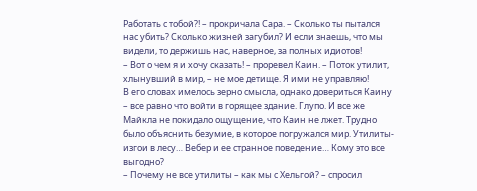Работать с тобой?! – прокричала Сара. – Сколько ты пытался нас убить? Сколько жизней загубил? И если знаешь, что мы видели, то держишь нас, наверное, за полных идиотов!
– Вот о чем я и хочу сказать! – проревел Каин. – Поток утилит, хлынувший в мир, – не мое детище. Я ими не управляю!
В его словах имелось зерно смысла, однако довериться Каину – все равно что войти в горящее здание. Глупо. И все же Майкла не покидало ощущение, что Каин не лжет. Трудно было объяснить безумие, в которое погружался мир. Утилиты-изгои в лесу… Вебер и ее странное поведение… Кому это все выгодно?
– Почему не все утилиты – как мы с Хельгой? – спросил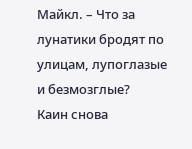Майкл. – Что за лунатики бродят по улицам, лупоглазые и безмозглые?
Каин снова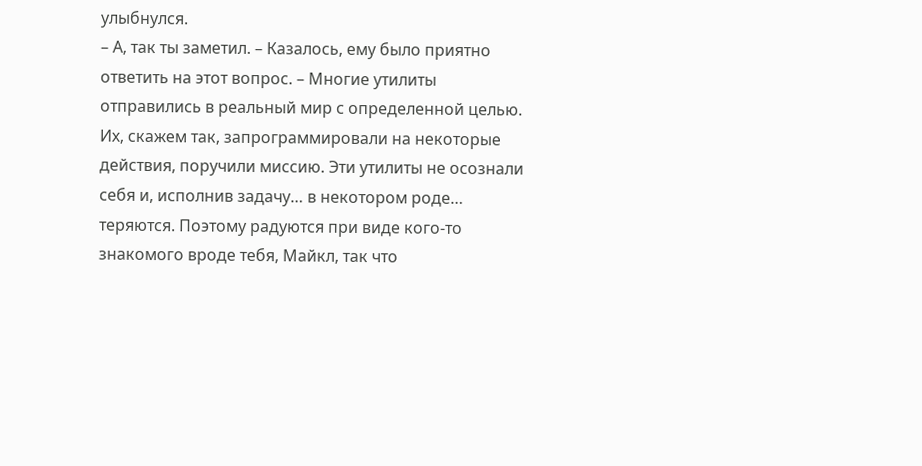улыбнулся.
– А, так ты заметил. – Казалось, ему было приятно ответить на этот вопрос. – Многие утилиты отправились в реальный мир с определенной целью. Их, скажем так, запрограммировали на некоторые действия, поручили миссию. Эти утилиты не осознали себя и, исполнив задачу… в некотором роде… теряются. Поэтому радуются при виде кого-то знакомого вроде тебя, Майкл, так что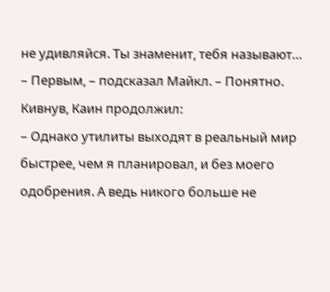не удивляйся. Ты знаменит, тебя называют…
– Первым, – подсказал Майкл. – Понятно.
Кивнув, Каин продолжил:
– Однако утилиты выходят в реальный мир быстрее, чем я планировал, и без моего одобрения. А ведь никого больше не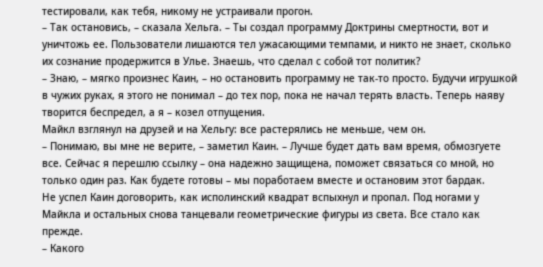тестировали, как тебя, никому не устраивали прогон.
– Так остановись, – сказала Хельга. – Ты создал программу Доктрины смертности, вот и уничтожь ее. Пользователи лишаются тел ужасающими темпами, и никто не знает, сколько их сознание продержится в Улье. Знаешь, что сделал с собой тот политик?
– Знаю, – мягко произнес Каин, – но остановить программу не так-то просто. Будучи игрушкой в чужих руках, я этого не понимал – до тех пор, пока не начал терять власть. Теперь наяву творится беспредел, а я – козел отпущения.
Майкл взглянул на друзей и на Хельгу: все растерялись не меньше, чем он.
– Понимаю, вы мне не верите, – заметил Каин. – Лучше будет дать вам время, обмозгуете все. Сейчас я перешлю ссылку – она надежно защищена, поможет связаться со мной, но только один раз. Как будете готовы – мы поработаем вместе и остановим этот бардак.
Не успел Каин договорить, как исполинский квадрат вспыхнул и пропал. Под ногами у Майкла и остальных снова танцевали геометрические фигуры из света. Все стало как прежде.
– Какого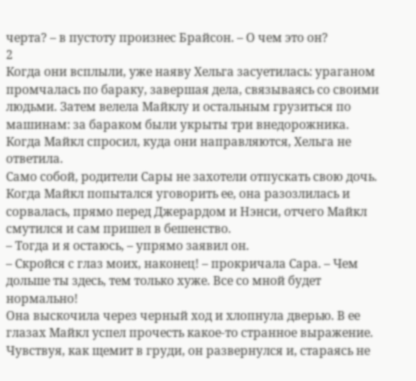черта? – в пустоту произнес Брайсон. – О чем это он?
2
Когда они всплыли, уже наяву Хельга засуетилась: ураганом промчалась по бараку, завершая дела, связываясь со своими людьми. Затем велела Майклу и остальным грузиться по машинам: за бараком были укрыты три внедорожника. Когда Майкл спросил, куда они направляются, Хельга не ответила.
Само собой, родители Сары не захотели отпускать свою дочь. Когда Майкл попытался уговорить ее, она разозлилась и сорвалась, прямо перед Джерардом и Нэнси, отчего Майкл смутился и сам пришел в бешенство.
– Тогда и я остаюсь, – упрямо заявил он.
– Скройся с глаз моих, наконец! – прокричала Сара. – Чем дольше ты здесь, тем только хуже. Все со мной будет нормально!
Она выскочила через черный ход и хлопнула дверью. В ее глазах Майкл успел прочесть какое-то странное выражение. Чувствуя, как щемит в груди, он развернулся и, стараясь не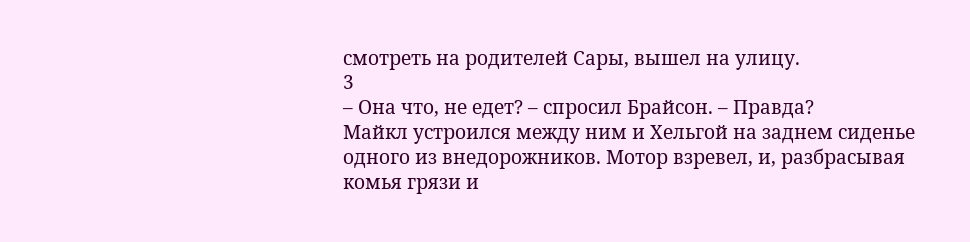смотреть на родителей Сары, вышел на улицу.
3
– Она что, не едет? – спросил Брайсон. – Правда?
Майкл устроился между ним и Хельгой на заднем сиденье одного из внедорожников. Мотор взревел, и, разбрасывая комья грязи и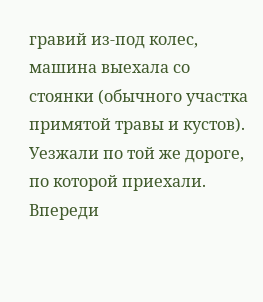гравий из-под колес, машина выехала со стоянки (обычного участка примятой травы и кустов). Уезжали по той же дороге, по которой приехали. Впереди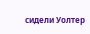сидели Уолтер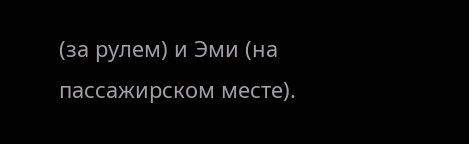(за рулем) и Эми (на пассажирском месте).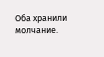Оба хранили молчание.